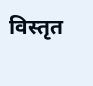विस्तृत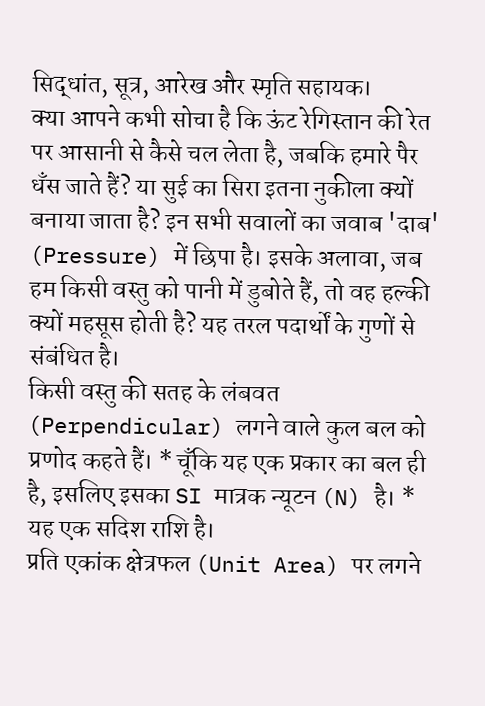सिद्धांत, सूत्र, आरेख और स्मृति सहायक।
क्या आपने कभी सोचा है कि ऊंट रेगिस्तान की रेत पर आसानी से कैसे चल लेता है, जबकि हमारे पैर धँस जाते हैं? या सुई का सिरा इतना नुकीला क्यों बनाया जाता है? इन सभी सवालों का जवाब 'दाब' (Pressure) में छिपा है। इसके अलावा, जब हम किसी वस्तु को पानी में डुबोते हैं, तो वह हल्की क्यों महसूस होती है? यह तरल पदार्थों के गुणों से संबंधित है।
किसी वस्तु की सतह के लंबवत (Perpendicular) लगने वाले कुल बल को प्रणोद कहते हैं। * चूँकि यह एक प्रकार का बल ही है, इसलिए इसका SI मात्रक न्यूटन (N) है। * यह एक सदिश राशि है।
प्रति एकांक क्षेत्रफल (Unit Area) पर लगने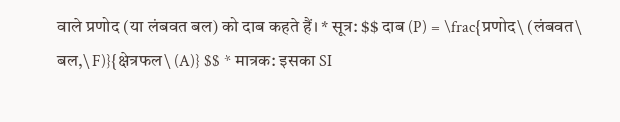वाले प्रणोद (या लंबवत बल) को दाब कहते हैं। * सूत्र: $$ दाब (P) = \frac{प्रणोद\ (लंबवत\ बल,\ F)}{क्षेत्रफल\ (A)} $$ * मात्रक: इसका SI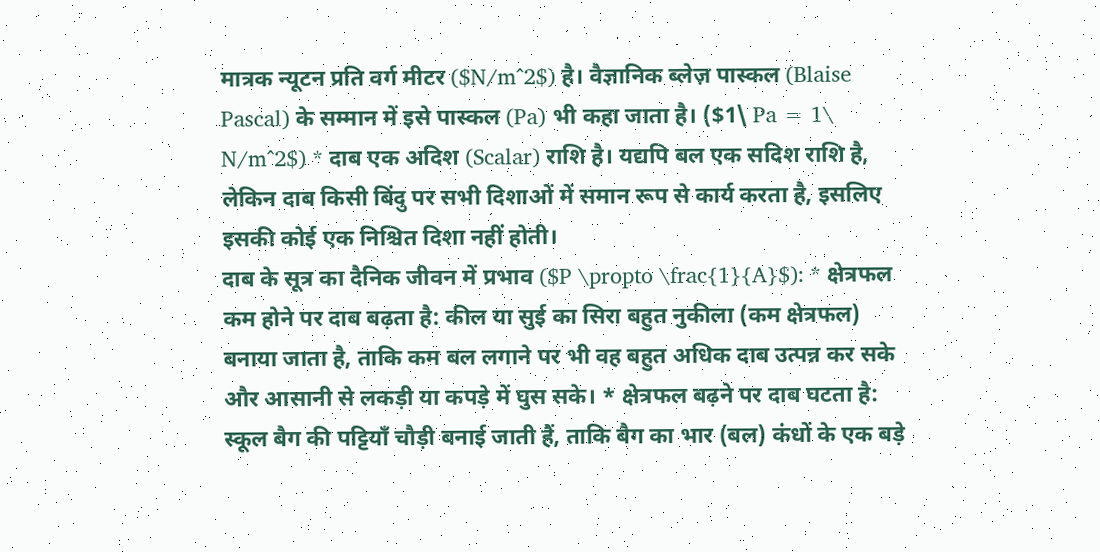मात्रक न्यूटन प्रति वर्ग मीटर ($N/m^2$) है। वैज्ञानिक ब्लेज़ पास्कल (Blaise Pascal) के सम्मान में इसे पास्कल (Pa) भी कहा जाता है। ($1\ Pa = 1\ N/m^2$) * दाब एक अदिश (Scalar) राशि है। यद्यपि बल एक सदिश राशि है, लेकिन दाब किसी बिंदु पर सभी दिशाओं में समान रूप से कार्य करता है, इसलिए इसकी कोई एक निश्चित दिशा नहीं होती।
दाब के सूत्र का दैनिक जीवन में प्रभाव ($P \propto \frac{1}{A}$): * क्षेत्रफल कम होने पर दाब बढ़ता है: कील या सुई का सिरा बहुत नुकीला (कम क्षेत्रफल) बनाया जाता है, ताकि कम बल लगाने पर भी वह बहुत अधिक दाब उत्पन्न कर सके और आसानी से लकड़ी या कपड़े में घुस सके। * क्षेत्रफल बढ़ने पर दाब घटता है: स्कूल बैग की पट्टियाँ चौड़ी बनाई जाती हैं, ताकि बैग का भार (बल) कंधों के एक बड़े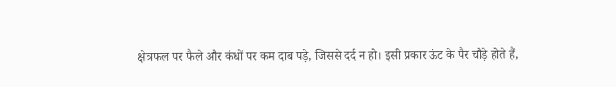क्षेत्रफल पर फैले और कंधों पर कम दाब पड़े, जिससे दर्द न हो। इसी प्रकार ऊंट के पैर चौड़े होते हैं,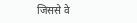जिससे वे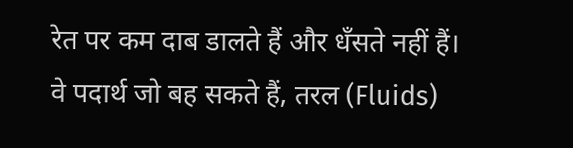रेत पर कम दाब डालते हैं और धँसते नहीं हैं।
वे पदार्थ जो बह सकते हैं, तरल (Fluids)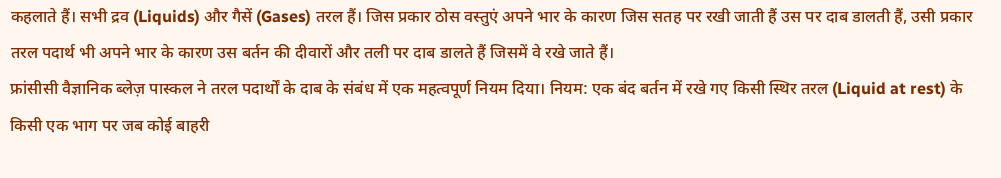कहलाते हैं। सभी द्रव (Liquids) और गैसें (Gases) तरल हैं। जिस प्रकार ठोस वस्तुएं अपने भार के कारण जिस सतह पर रखी जाती हैं उस पर दाब डालती हैं, उसी प्रकार तरल पदार्थ भी अपने भार के कारण उस बर्तन की दीवारों और तली पर दाब डालते हैं जिसमें वे रखे जाते हैं।
फ्रांसीसी वैज्ञानिक ब्लेज़ पास्कल ने तरल पदार्थों के दाब के संबंध में एक महत्वपूर्ण नियम दिया। नियम: एक बंद बर्तन में रखे गए किसी स्थिर तरल (Liquid at rest) के किसी एक भाग पर जब कोई बाहरी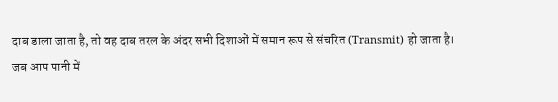दाब डाला जाता है, तो वह दाब तरल के अंदर सभी दिशाओं में समान रूप से संचरित (Transmit) हो जाता है।
जब आप पानी में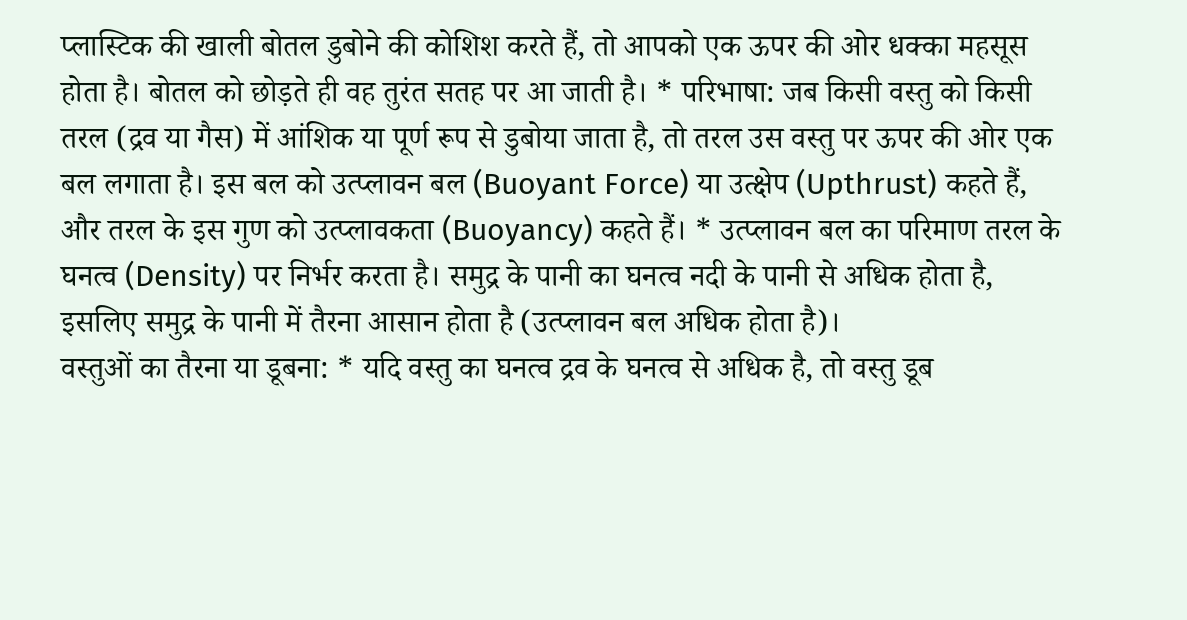प्लास्टिक की खाली बोतल डुबोने की कोशिश करते हैं, तो आपको एक ऊपर की ओर धक्का महसूस होता है। बोतल को छोड़ते ही वह तुरंत सतह पर आ जाती है। * परिभाषा: जब किसी वस्तु को किसी तरल (द्रव या गैस) में आंशिक या पूर्ण रूप से डुबोया जाता है, तो तरल उस वस्तु पर ऊपर की ओर एक बल लगाता है। इस बल को उत्प्लावन बल (Buoyant Force) या उत्क्षेप (Upthrust) कहते हैं, और तरल के इस गुण को उत्प्लावकता (Buoyancy) कहते हैं। * उत्प्लावन बल का परिमाण तरल के घनत्व (Density) पर निर्भर करता है। समुद्र के पानी का घनत्व नदी के पानी से अधिक होता है, इसलिए समुद्र के पानी में तैरना आसान होता है (उत्प्लावन बल अधिक होता है)।
वस्तुओं का तैरना या डूबना: * यदि वस्तु का घनत्व द्रव के घनत्व से अधिक है, तो वस्तु डूब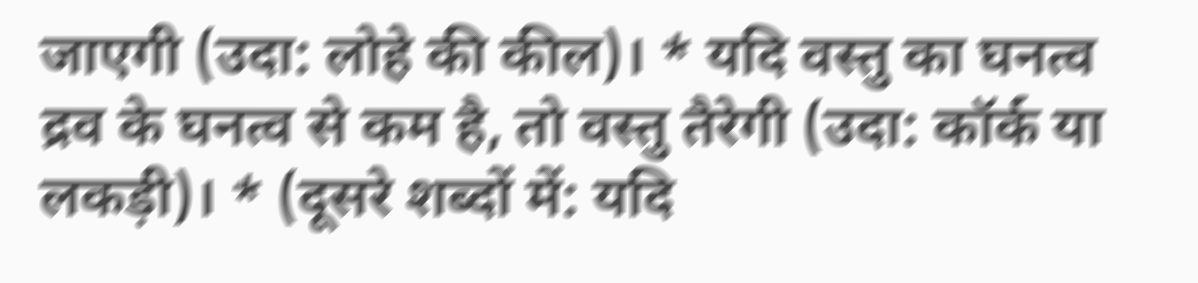जाएगी (उदा: लोहे की कील)। * यदि वस्तु का घनत्व द्रव के घनत्व से कम है, तो वस्तु तैरेगी (उदा: कॉर्क या लकड़ी)। * (दूसरे शब्दों में: यदि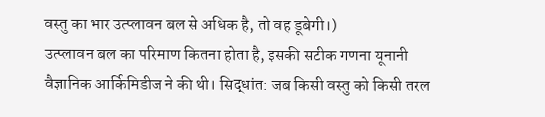वस्तु का भार उत्प्लावन बल से अधिक है, तो वह डूबेगी।)
उत्प्लावन बल का परिमाण कितना होता है, इसकी सटीक गणना यूनानी वैज्ञानिक आर्किमिडीज ने की थी। सिद्धांत: जब किसी वस्तु को किसी तरल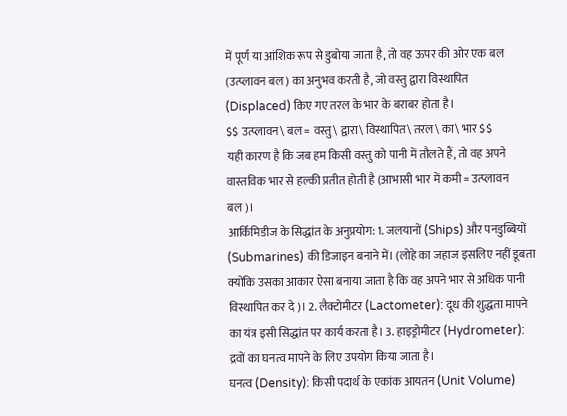में पूर्ण या आंशिक रूप से डुबोया जाता है, तो वह ऊपर की ओर एक बल (उत्प्लावन बल) का अनुभव करती है, जो वस्तु द्वारा विस्थापित (Displaced) किए गए तरल के भार के बराबर होता है।
$$ उत्प्लावन\ बल = वस्तु\ द्वारा\ विस्थापित\ तरल\ का\ भार $$
यही कारण है कि जब हम किसी वस्तु को पानी में तौलते हैं, तो वह अपने वास्तविक भार से हल्की प्रतीत होती है (आभासी भार में कमी = उत्प्लावन बल)।
आर्किमिडीज के सिद्धांत के अनुप्रयोग: 1. जलयानों (Ships) और पनडुब्बियों (Submarines) की डिजाइन बनाने में। (लोहे का जहाज इसलिए नहीं डूबता क्योंकि उसका आकार ऐसा बनाया जाता है कि वह अपने भार से अधिक पानी विस्थापित कर दे)। 2. लैक्टोमीटर (Lactometer): दूध की शुद्धता मापने का यंत्र इसी सिद्धांत पर कार्य करता है। 3. हाइड्रोमीटर (Hydrometer): द्रवों का घनत्व मापने के लिए उपयोग किया जाता है।
घनत्व (Density): किसी पदार्थ के एकांक आयतन (Unit Volume)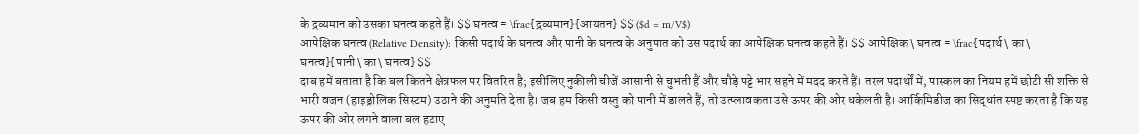के द्रव्यमान को उसका घनत्व कहते हैं। $$ घनत्व = \frac{द्रव्यमान}{आयतन} $$ ($d = m/V$)
आपेक्षिक घनत्व (Relative Density): किसी पदार्थ के घनत्व और पानी के घनत्व के अनुपात को उस पदार्थ का आपेक्षिक घनत्व कहते हैं। $$ आपेक्षिक\ घनत्व = \frac{पदार्थ\ का\ घनत्व}{पानी\ का\ घनत्व} $$
दाब हमें बताता है कि बल कितने क्षेत्रफल पर वितरित है; इसीलिए नुकीली चीजें आसानी से चुभती हैं और चौड़े पट्टे भार सहने में मदद करते हैं। तरल पदार्थों में, पास्कल का नियम हमें छोटी सी शक्ति से भारी वजन (हाइड्रोलिक सिस्टम) उठाने की अनुमति देता है। जब हम किसी वस्तु को पानी में डालते हैं, तो उत्प्लावकता उसे ऊपर की ओर धकेलती है। आर्किमिडीज का सिद्धांत स्पष्ट करता है कि यह ऊपर की ओर लगने वाला बल हटाए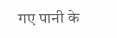गए पानी के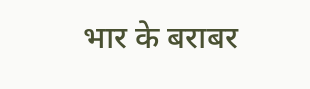भार के बराबर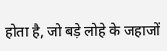होता है, जो बड़े लोहे के जहाजों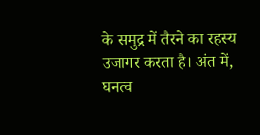के समुद्र में तैरने का रहस्य उजागर करता है। अंत में, घनत्व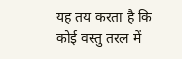यह तय करता है कि कोई वस्तु तरल में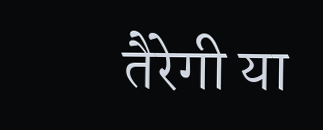तैरेगी या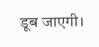डूब जाएगी।